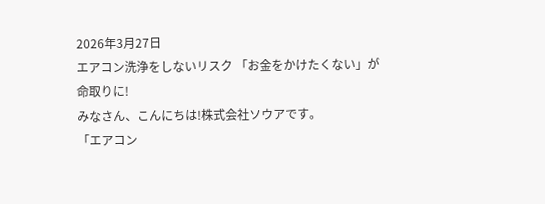2026年3月27日
エアコン洗浄をしないリスク 「お金をかけたくない」が命取りに!
みなさん、こんにちは!株式会社ソウアです。
「エアコン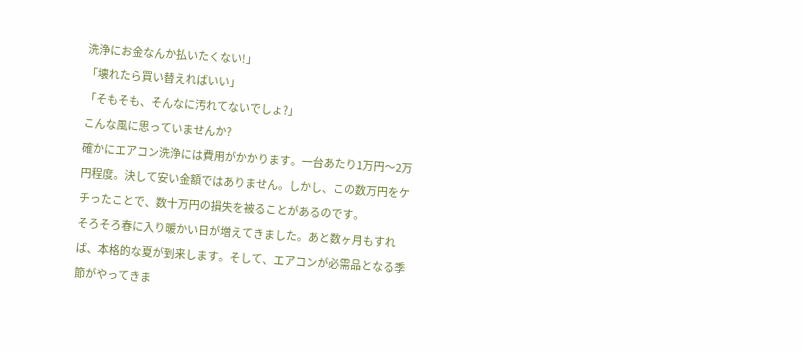洗浄にお金なんか払いたくない!」
「壊れたら買い替えればいい」
「そもそも、そんなに汚れてないでしょ?」
こんな風に思っていませんか?
確かにエアコン洗浄には費用がかかります。一台あたり1万円〜2万円程度。決して安い金額ではありません。しかし、この数万円をケチったことで、数十万円の損失を被ることがあるのです。
そろそろ春に入り暖かい日が増えてきました。あと数ヶ月もすれば、本格的な夏が到来します。そして、エアコンが必需品となる季節がやってきま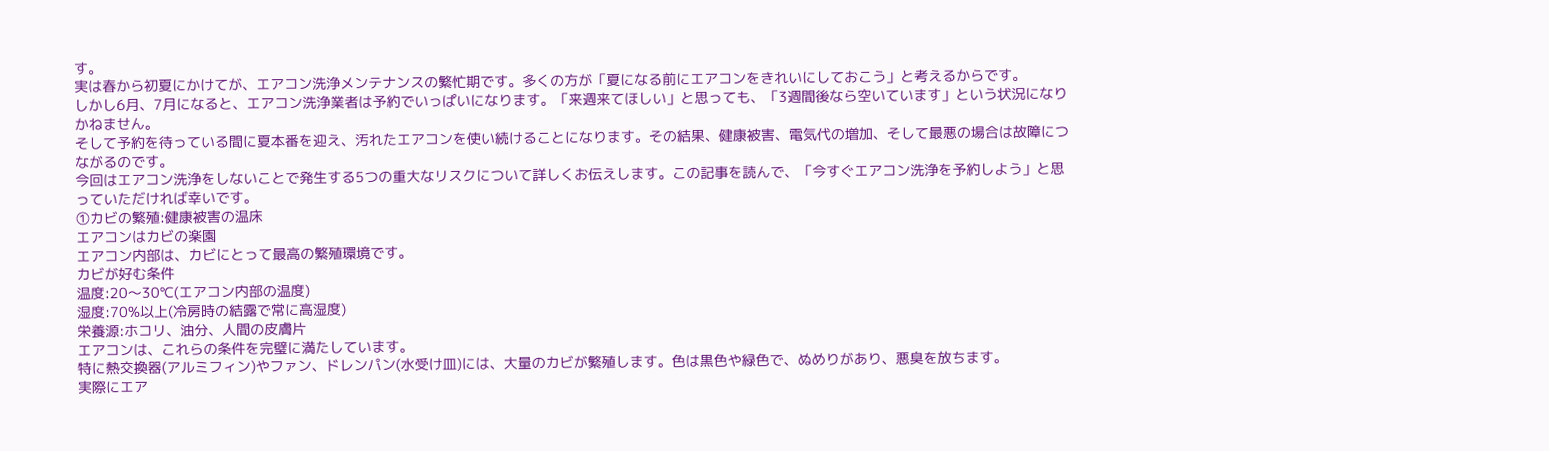す。
実は春から初夏にかけてが、エアコン洗浄メンテナンスの繁忙期です。多くの方が「夏になる前にエアコンをきれいにしておこう」と考えるからです。
しかし6月、7月になると、エアコン洗浄業者は予約でいっぱいになります。「来週来てほしい」と思っても、「3週間後なら空いています」という状況になりかねません。
そして予約を待っている間に夏本番を迎え、汚れたエアコンを使い続けることになります。その結果、健康被害、電気代の増加、そして最悪の場合は故障につながるのです。
今回はエアコン洗浄をしないことで発生する5つの重大なリスクについて詳しくお伝えします。この記事を読んで、「今すぐエアコン洗浄を予約しよう」と思っていただければ幸いです。
①カビの繁殖:健康被害の温床
エアコンはカビの楽園
エアコン内部は、カビにとって最高の繁殖環境です。
カビが好む条件
温度:20〜30℃(エアコン内部の温度)
湿度:70%以上(冷房時の結露で常に高湿度)
栄養源:ホコリ、油分、人間の皮膚片
エアコンは、これらの条件を完璧に満たしています。
特に熱交換器(アルミフィン)やファン、ドレンパン(水受け皿)には、大量のカビが繁殖します。色は黒色や緑色で、ぬめりがあり、悪臭を放ちます。
実際にエア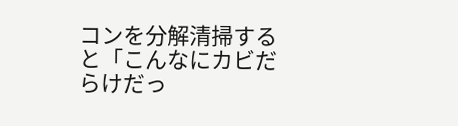コンを分解清掃すると「こんなにカビだらけだっ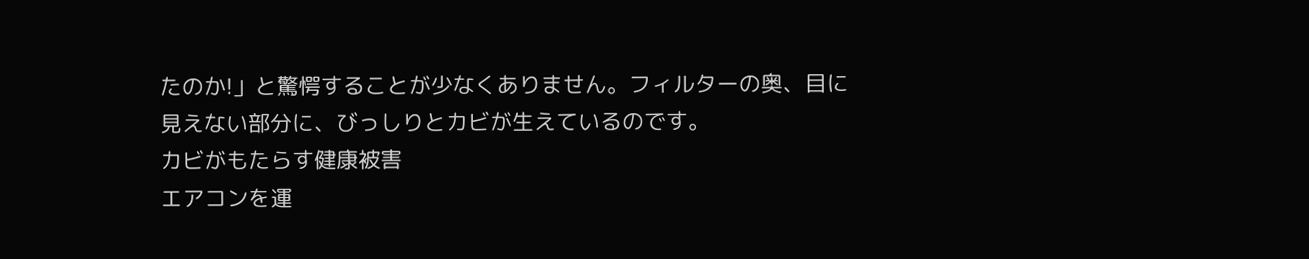たのか!」と驚愕することが少なくありません。フィルターの奥、目に見えない部分に、びっしりとカビが生えているのです。
カビがもたらす健康被害
エアコンを運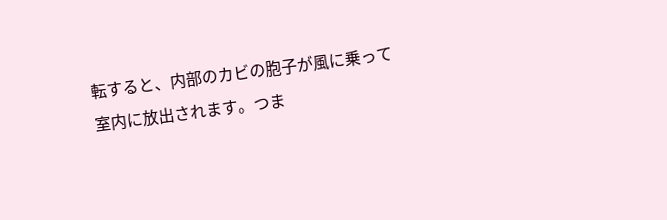転すると、内部のカビの胞子が風に乗って室内に放出されます。つま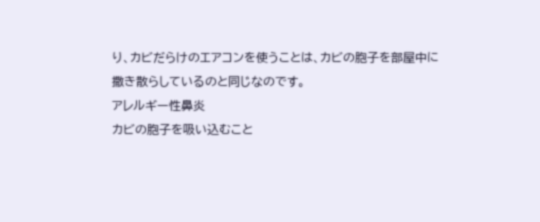り、カビだらけのエアコンを使うことは、カビの胞子を部屋中に撒き散らしているのと同じなのです。
アレルギー性鼻炎
カビの胞子を吸い込むこと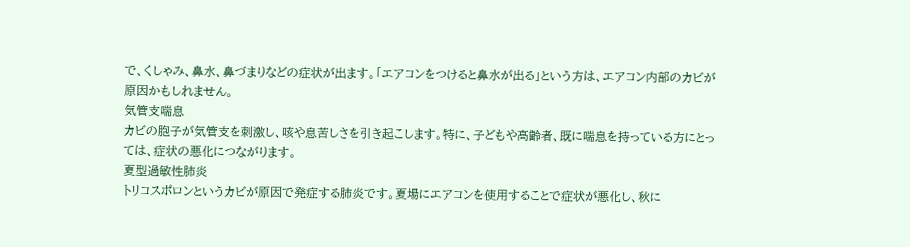で、くしゃみ、鼻水、鼻づまりなどの症状が出ます。「エアコンをつけると鼻水が出る」という方は、エアコン内部のカビが原因かもしれません。
気管支喘息
カビの胞子が気管支を刺激し、咳や息苦しさを引き起こします。特に、子どもや高齢者、既に喘息を持っている方にとっては、症状の悪化につながります。
夏型過敏性肺炎
トリコスポロンというカビが原因で発症する肺炎です。夏場にエアコンを使用することで症状が悪化し、秋に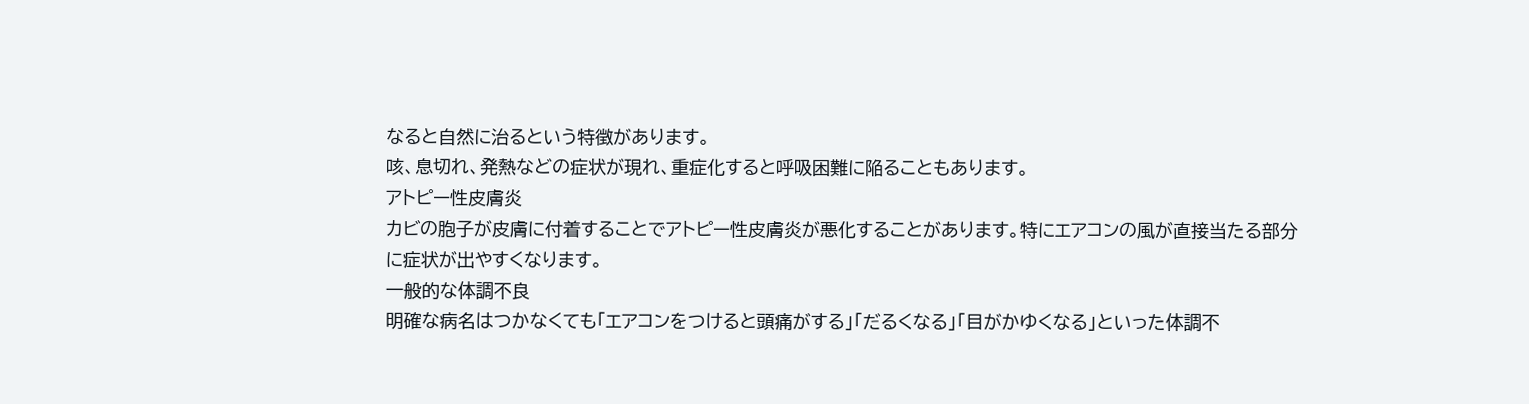なると自然に治るという特徴があります。
咳、息切れ、発熱などの症状が現れ、重症化すると呼吸困難に陥ることもあります。
アトピー性皮膚炎
カビの胞子が皮膚に付着することでアトピー性皮膚炎が悪化することがあります。特にエアコンの風が直接当たる部分に症状が出やすくなります。
一般的な体調不良
明確な病名はつかなくても「エアコンをつけると頭痛がする」「だるくなる」「目がかゆくなる」といった体調不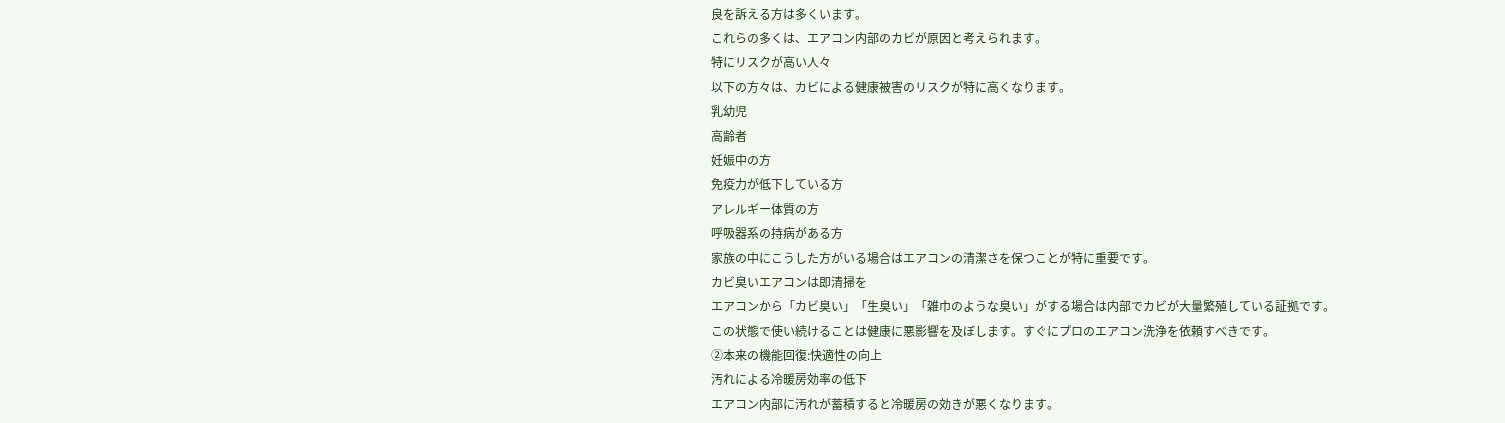良を訴える方は多くいます。
これらの多くは、エアコン内部のカビが原因と考えられます。
特にリスクが高い人々
以下の方々は、カビによる健康被害のリスクが特に高くなります。
乳幼児
高齢者
妊娠中の方
免疫力が低下している方
アレルギー体質の方
呼吸器系の持病がある方
家族の中にこうした方がいる場合はエアコンの清潔さを保つことが特に重要です。
カビ臭いエアコンは即清掃を
エアコンから「カビ臭い」「生臭い」「雑巾のような臭い」がする場合は内部でカビが大量繁殖している証拠です。
この状態で使い続けることは健康に悪影響を及ぼします。すぐにプロのエアコン洗浄を依頼すべきです。
②本来の機能回復:快適性の向上
汚れによる冷暖房効率の低下
エアコン内部に汚れが蓄積すると冷暖房の効きが悪くなります。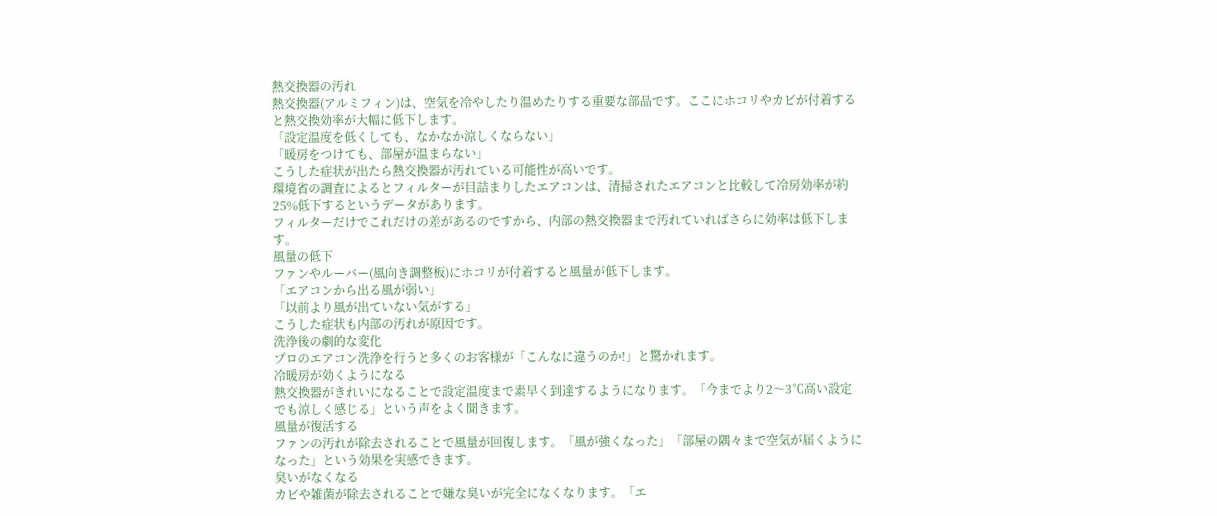熱交換器の汚れ
熱交換器(アルミフィン)は、空気を冷やしたり温めたりする重要な部品です。ここにホコリやカビが付着すると熱交換効率が大幅に低下します。
「設定温度を低くしても、なかなか涼しくならない」
「暖房をつけても、部屋が温まらない」
こうした症状が出たら熱交換器が汚れている可能性が高いです。
環境省の調査によるとフィルターが目詰まりしたエアコンは、清掃されたエアコンと比較して冷房効率が約25%低下するというデータがあります。
フィルターだけでこれだけの差があるのですから、内部の熱交換器まで汚れていればさらに効率は低下します。
風量の低下
ファンやルーバー(風向き調整板)にホコリが付着すると風量が低下します。
「エアコンから出る風が弱い」
「以前より風が出ていない気がする」
こうした症状も内部の汚れが原因です。
洗浄後の劇的な変化
プロのエアコン洗浄を行うと多くのお客様が「こんなに違うのか!」と驚かれます。
冷暖房が効くようになる
熱交換器がきれいになることで設定温度まで素早く到達するようになります。「今までより2〜3℃高い設定でも涼しく感じる」という声をよく聞きます。
風量が復活する
ファンの汚れが除去されることで風量が回復します。「風が強くなった」「部屋の隅々まで空気が届くようになった」という効果を実感できます。
臭いがなくなる
カビや雑菌が除去されることで嫌な臭いが完全になくなります。「エ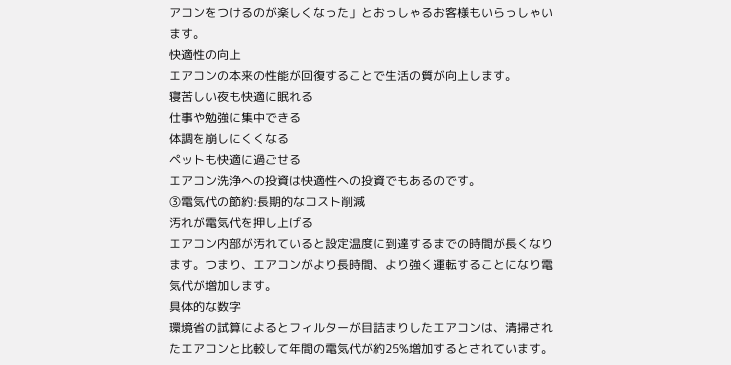アコンをつけるのが楽しくなった」とおっしゃるお客様もいらっしゃいます。
快適性の向上
エアコンの本来の性能が回復することで生活の質が向上します。
寝苦しい夜も快適に眠れる
仕事や勉強に集中できる
体調を崩しにくくなる
ペットも快適に過ごせる
エアコン洗浄への投資は快適性への投資でもあるのです。
③電気代の節約:長期的なコスト削減
汚れが電気代を押し上げる
エアコン内部が汚れていると設定温度に到達するまでの時間が長くなります。つまり、エアコンがより長時間、より強く運転することになり電気代が増加します。
具体的な数字
環境省の試算によるとフィルターが目詰まりしたエアコンは、清掃されたエアコンと比較して年間の電気代が約25%増加するとされています。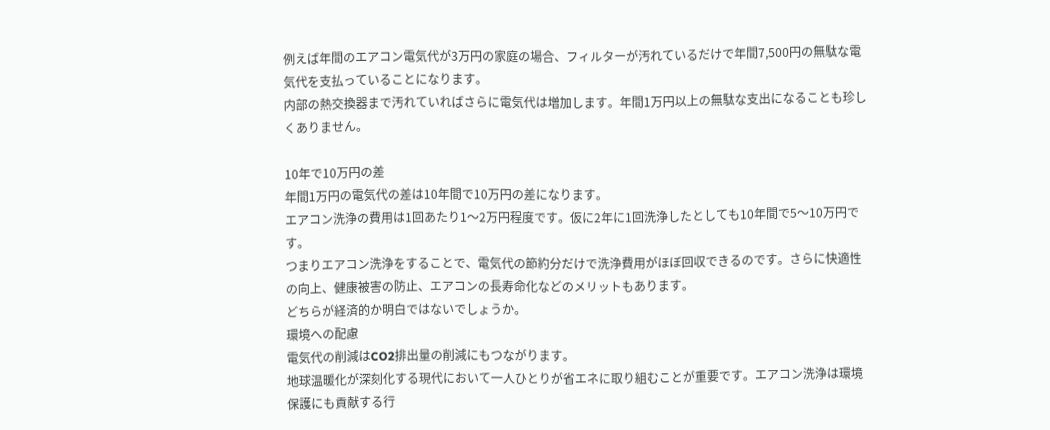例えば年間のエアコン電気代が3万円の家庭の場合、フィルターが汚れているだけで年間7,500円の無駄な電気代を支払っていることになります。
内部の熱交換器まで汚れていればさらに電気代は増加します。年間1万円以上の無駄な支出になることも珍しくありません。

10年で10万円の差
年間1万円の電気代の差は10年間で10万円の差になります。
エアコン洗浄の費用は1回あたり1〜2万円程度です。仮に2年に1回洗浄したとしても10年間で5〜10万円です。
つまりエアコン洗浄をすることで、電気代の節約分だけで洗浄費用がほぼ回収できるのです。さらに快適性の向上、健康被害の防止、エアコンの長寿命化などのメリットもあります。
どちらが経済的か明白ではないでしょうか。
環境への配慮
電気代の削減はCO2排出量の削減にもつながります。
地球温暖化が深刻化する現代において一人ひとりが省エネに取り組むことが重要です。エアコン洗浄は環境保護にも貢献する行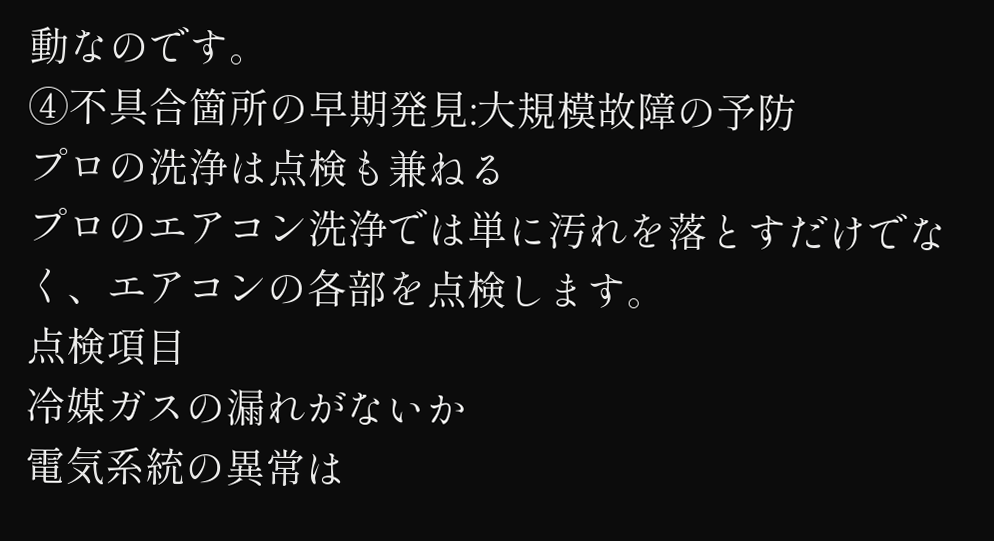動なのです。
④不具合箇所の早期発見:大規模故障の予防
プロの洗浄は点検も兼ねる
プロのエアコン洗浄では単に汚れを落とすだけでなく、エアコンの各部を点検します。
点検項目
冷媒ガスの漏れがないか
電気系統の異常は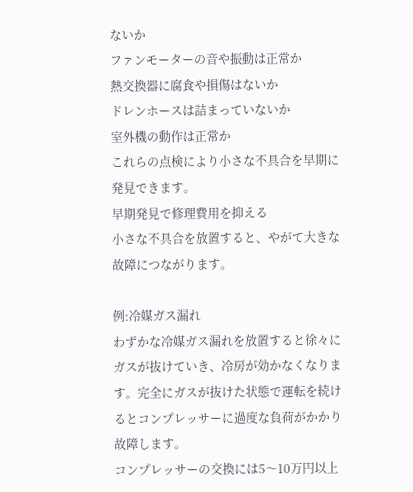ないか
ファンモーターの音や振動は正常か
熱交換器に腐食や損傷はないか
ドレンホースは詰まっていないか
室外機の動作は正常か
これらの点検により小さな不具合を早期に発見できます。
早期発見で修理費用を抑える
小さな不具合を放置すると、やがて大きな故障につながります。

例:冷媒ガス漏れ
わずかな冷媒ガス漏れを放置すると徐々にガスが抜けていき、冷房が効かなくなります。完全にガスが抜けた状態で運転を続けるとコンプレッサーに過度な負荷がかかり故障します。
コンプレッサーの交換には5〜10万円以上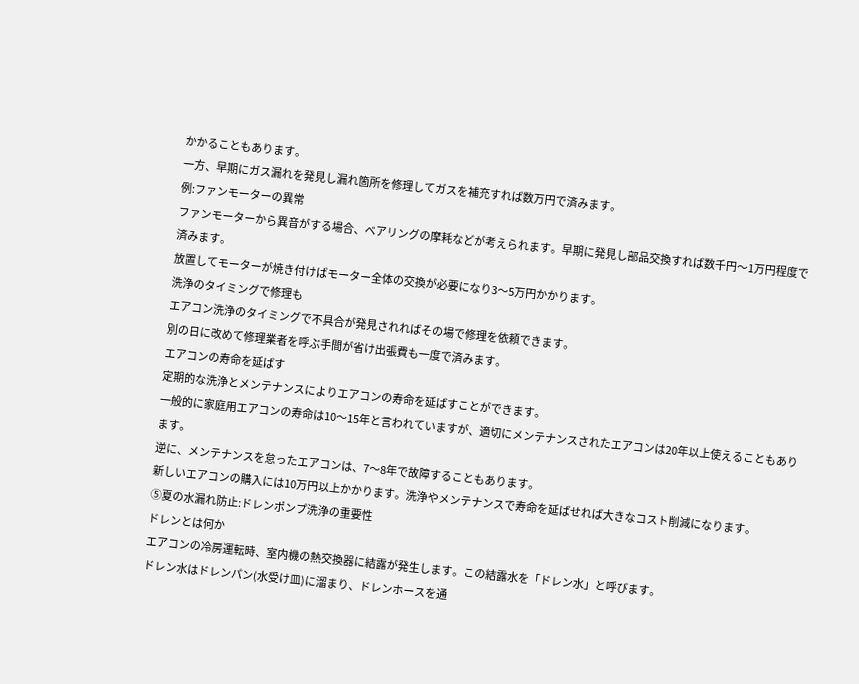かかることもあります。
一方、早期にガス漏れを発見し漏れ箇所を修理してガスを補充すれば数万円で済みます。
例:ファンモーターの異常
ファンモーターから異音がする場合、ベアリングの摩耗などが考えられます。早期に発見し部品交換すれば数千円〜1万円程度で済みます。
放置してモーターが焼き付けばモーター全体の交換が必要になり3〜5万円かかります。
洗浄のタイミングで修理も
エアコン洗浄のタイミングで不具合が発見されればその場で修理を依頼できます。
別の日に改めて修理業者を呼ぶ手間が省け出張費も一度で済みます。
エアコンの寿命を延ばす
定期的な洗浄とメンテナンスによりエアコンの寿命を延ばすことができます。
一般的に家庭用エアコンの寿命は10〜15年と言われていますが、適切にメンテナンスされたエアコンは20年以上使えることもあります。
逆に、メンテナンスを怠ったエアコンは、7〜8年で故障することもあります。
新しいエアコンの購入には10万円以上かかります。洗浄やメンテナンスで寿命を延ばせれば大きなコスト削減になります。
⑤夏の水漏れ防止:ドレンポンプ洗浄の重要性
ドレンとは何か
エアコンの冷房運転時、室内機の熱交換器に結露が発生します。この結露水を「ドレン水」と呼びます。
ドレン水はドレンパン(水受け皿)に溜まり、ドレンホースを通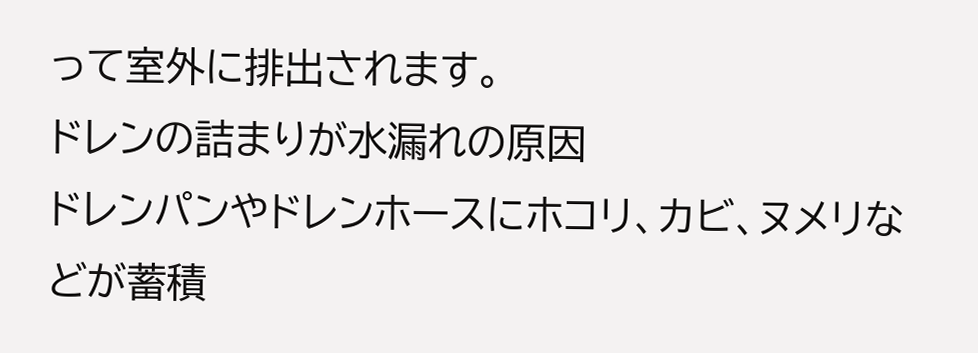って室外に排出されます。
ドレンの詰まりが水漏れの原因
ドレンパンやドレンホースにホコリ、カビ、ヌメリなどが蓄積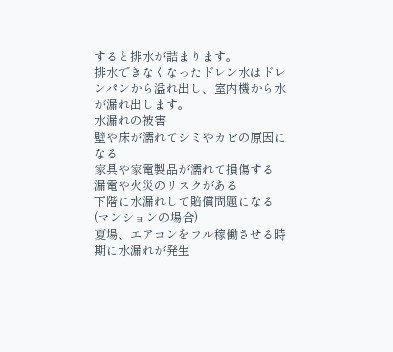すると排水が詰まります。
排水できなくなったドレン水はドレンパンから溢れ出し、室内機から水が漏れ出します。
水漏れの被害
壁や床が濡れてシミやカビの原因になる
家具や家電製品が濡れて損傷する
漏電や火災のリスクがある
下階に水漏れして賠償問題になる(マンションの場合)
夏場、エアコンをフル稼働させる時期に水漏れが発生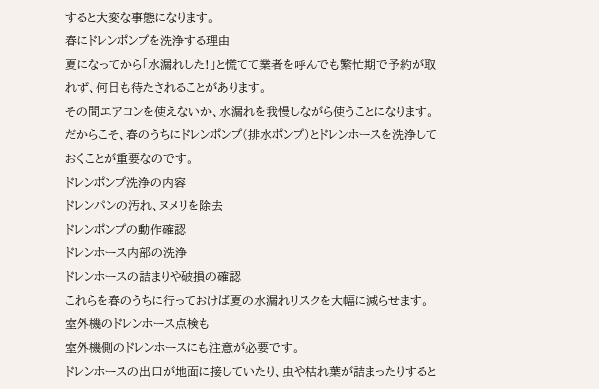すると大変な事態になります。
春にドレンポンプを洗浄する理由
夏になってから「水漏れした!」と慌てて業者を呼んでも繁忙期で予約が取れず、何日も待たされることがあります。
その間エアコンを使えないか、水漏れを我慢しながら使うことになります。
だからこそ、春のうちにドレンポンプ(排水ポンプ)とドレンホースを洗浄しておくことが重要なのです。
ドレンポンプ洗浄の内容
ドレンパンの汚れ、ヌメリを除去
ドレンポンプの動作確認
ドレンホース内部の洗浄
ドレンホースの詰まりや破損の確認
これらを春のうちに行っておけば夏の水漏れリスクを大幅に減らせます。
室外機のドレンホース点検も
室外機側のドレンホースにも注意が必要です。
ドレンホースの出口が地面に接していたり、虫や枯れ葉が詰まったりすると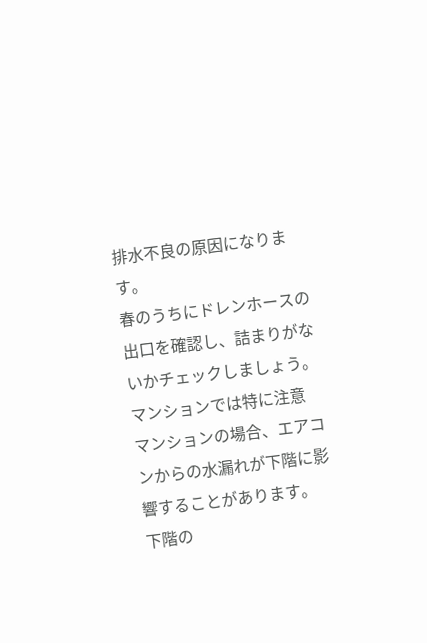排水不良の原因になります。
春のうちにドレンホースの出口を確認し、詰まりがないかチェックしましょう。
マンションでは特に注意
マンションの場合、エアコンからの水漏れが下階に影響することがあります。
下階の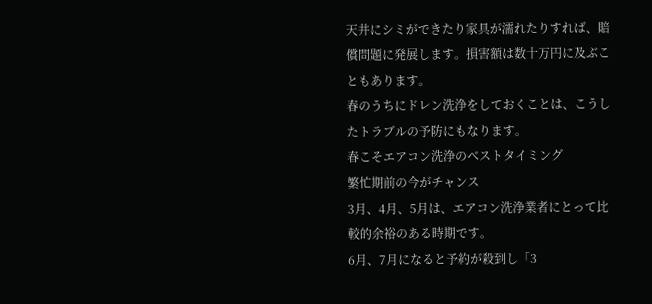天井にシミができたり家具が濡れたりすれば、賠償問題に発展します。損害額は数十万円に及ぶこともあります。
春のうちにドレン洗浄をしておくことは、こうしたトラブルの予防にもなります。
春こそエアコン洗浄のベストタイミング
繁忙期前の今がチャンス
3月、4月、5月は、エアコン洗浄業者にとって比較的余裕のある時期です。
6月、7月になると予約が殺到し「3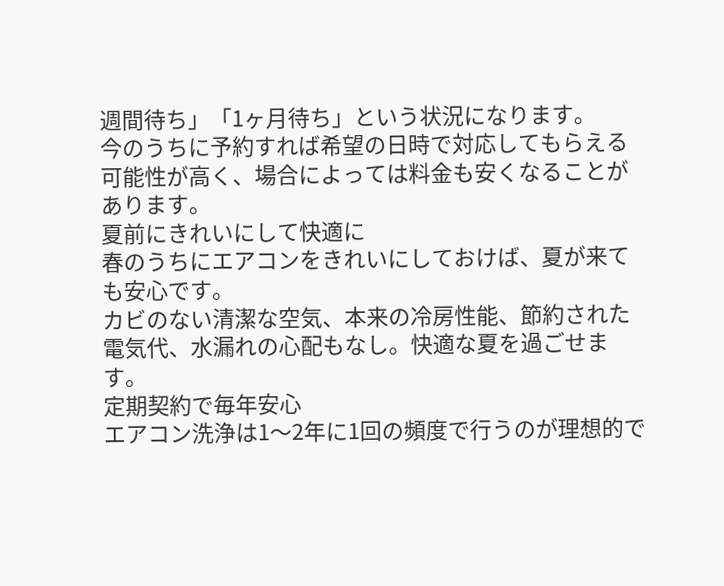週間待ち」「1ヶ月待ち」という状況になります。
今のうちに予約すれば希望の日時で対応してもらえる可能性が高く、場合によっては料金も安くなることがあります。
夏前にきれいにして快適に
春のうちにエアコンをきれいにしておけば、夏が来ても安心です。
カビのない清潔な空気、本来の冷房性能、節約された電気代、水漏れの心配もなし。快適な夏を過ごせます。
定期契約で毎年安心
エアコン洗浄は1〜2年に1回の頻度で行うのが理想的で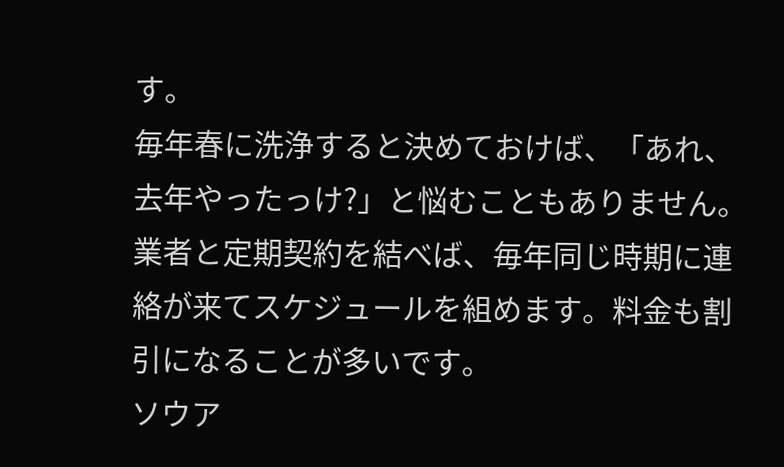す。
毎年春に洗浄すると決めておけば、「あれ、去年やったっけ?」と悩むこともありません。
業者と定期契約を結べば、毎年同じ時期に連絡が来てスケジュールを組めます。料金も割引になることが多いです。
ソウア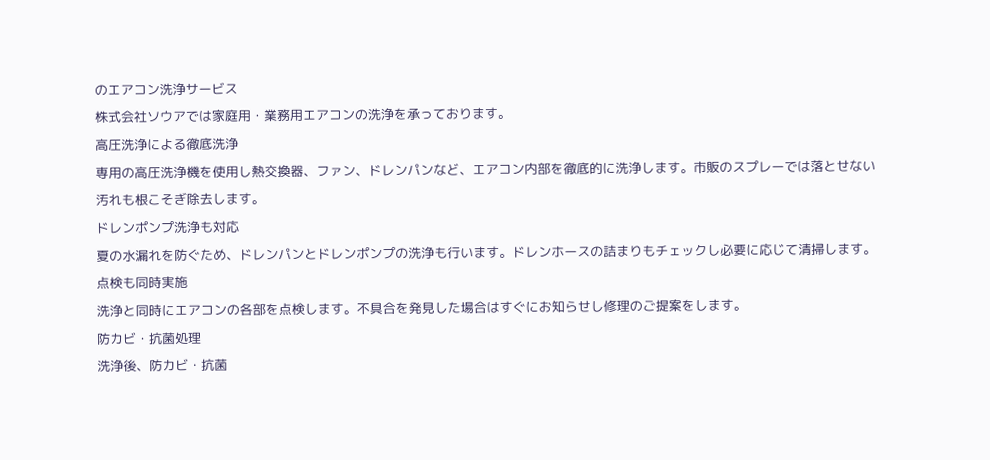のエアコン洗浄サービス
株式会社ソウアでは家庭用・業務用エアコンの洗浄を承っております。
高圧洗浄による徹底洗浄
専用の高圧洗浄機を使用し熱交換器、ファン、ドレンパンなど、エアコン内部を徹底的に洗浄します。市販のスプレーでは落とせない汚れも根こそぎ除去します。
ドレンポンプ洗浄も対応
夏の水漏れを防ぐため、ドレンパンとドレンポンプの洗浄も行います。ドレンホースの詰まりもチェックし必要に応じて清掃します。
点検も同時実施
洗浄と同時にエアコンの各部を点検します。不具合を発見した場合はすぐにお知らせし修理のご提案をします。
防カビ・抗菌処理
洗浄後、防カビ・抗菌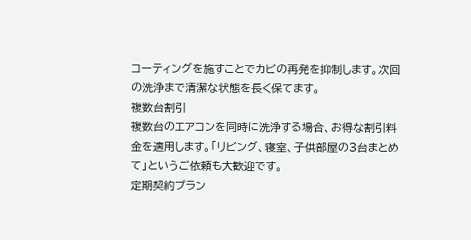コーティングを施すことでカビの再発を抑制します。次回の洗浄まで清潔な状態を長く保てます。
複数台割引
複数台のエアコンを同時に洗浄する場合、お得な割引料金を適用します。「リビング、寝室、子供部屋の3台まとめて」というご依頼も大歓迎です。
定期契約プラン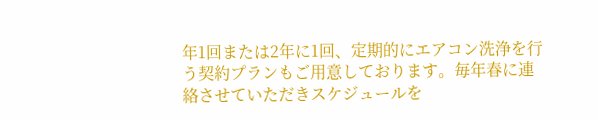年1回または2年に1回、定期的にエアコン洗浄を行う契約プランもご用意しております。毎年春に連絡させていただきスケジュールを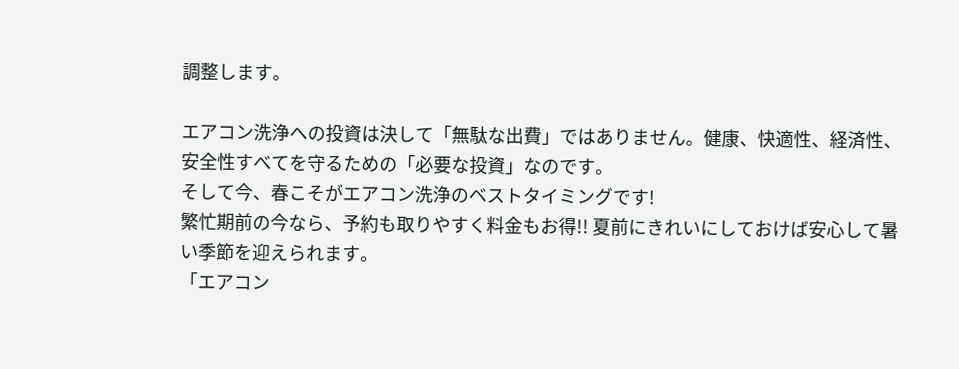調整します。

エアコン洗浄への投資は決して「無駄な出費」ではありません。健康、快適性、経済性、安全性すべてを守るための「必要な投資」なのです。
そして今、春こそがエアコン洗浄のベストタイミングです!
繁忙期前の今なら、予約も取りやすく料金もお得!! 夏前にきれいにしておけば安心して暑い季節を迎えられます。
「エアコン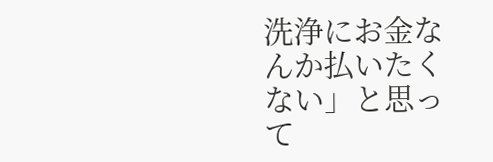洗浄にお金なんか払いたくない」と思って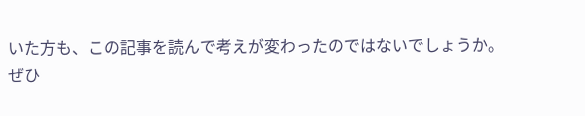いた方も、この記事を読んで考えが変わったのではないでしょうか。
ぜひ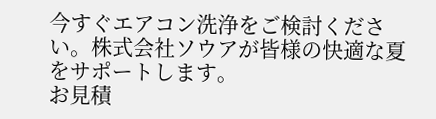今すぐエアコン洗浄をご検討ください。株式会社ソウアが皆様の快適な夏をサポートします。
お見積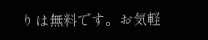りは無料です。お気軽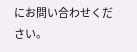にお問い合わせください。